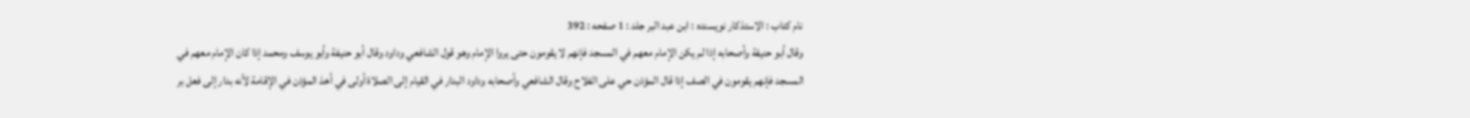نام کتاب : الاستذكار نویسنده : ابن عبد البر جلد : 1 صفحه : 392
وقال أبو حنيفة وأصحابه إذا لم يكن الإمام معهم في المسجد فإنهم لا يقومون حتى يروا الإمام وهو قول الشافعي وداود وقال أبو حنيفة وأبو يوسف ومحمد إذا كان الإمام معهم في المسجد فإنهم يقومون في الصف إذا قال المؤذن حي على الفلاح وقال الشافعي وأصحابه وداود البدار في القيام إلى الصلاة أولى في أخذ المؤذن في الإقامة لأنه بدار إلى فعل بر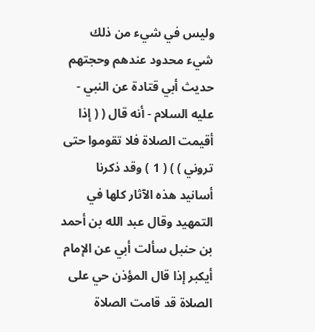وليس في شيء من ذلك شيء محدود عندهم وحجتهم حديث أبي قتادة عن النبي - عليه السلام - أنه قال ( ( إذا أقيمت الصلاة فلا تقوموا حتى تروني ) ) ( 1 ) وقد ذكرنا أسانيد هذه الآثار كلها في التمهيد وقال عبد الله بن أحمد بن حنبل سألت أبي عن الإمام أيكبر إذا قال المؤذن حي على الصلاة قد قامت الصلاة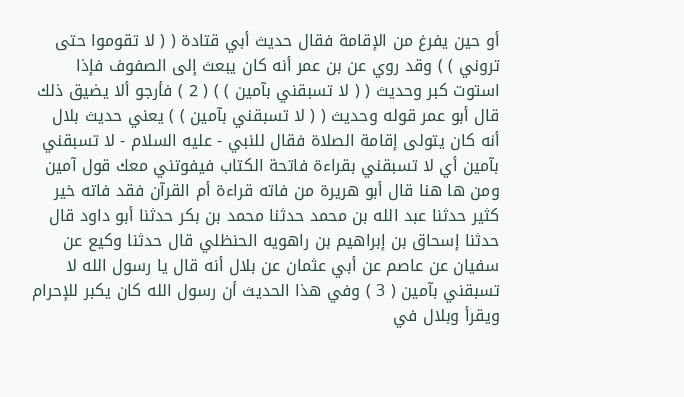أو حين يفرغ من الإقامة فقال حديث أبي قتادة ( ( لا تقوموا حتى تروني ) ) وقد روي عن بن عمر أنه كان يبعث إلى الصفوف فإذا استوت كبر وحديث ( ( لا تسبقني بآمين ) ) ( 2 ) فأرجو ألا يضيق ذلك قال أبو عمر قوله وحديث ( ( لا تسبقني بآمين ) ) يعني حديث بلال أنه كان يتولى إقامة الصلاة فقال للنبي - عليه السلام - لا تسبقني بآمين أي لا تسبقني بقراءة فاتحة الكتاب فيفوتني معك قول آمين ومن ها هنا قال أبو هريرة من فاته قراءة أم القرآن فقد فاته خير كثير حدثنا عبد الله بن محمد حدثنا محمد بن بكر حدثنا أبو داود قال حدثنا إسحاق بن إبراهيم بن راهويه الحنظلي قال حدثنا وكيع عن سفيان عن عاصم عن أبي عثمان عن بلال أنه قال يا رسول الله لا تسبقني بآمين ( 3 ) وفي هذا الحديث أن رسول الله كان يكبر للإحرام ويقرأ وبلال في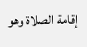إقامة الصلاة وهو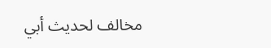مخالف لحديث أبي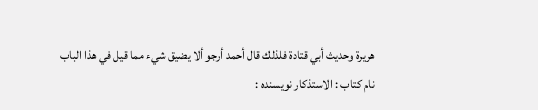هريرة وحديث أبي قتادة فلذلك قال أحمد أرجو ألا يضيق شيء مما قيل في هذا الباب
نام کتاب : الاستذكار نویسنده :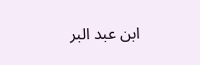ابن عبد البر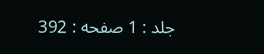جلد : 1 صفحه : 392